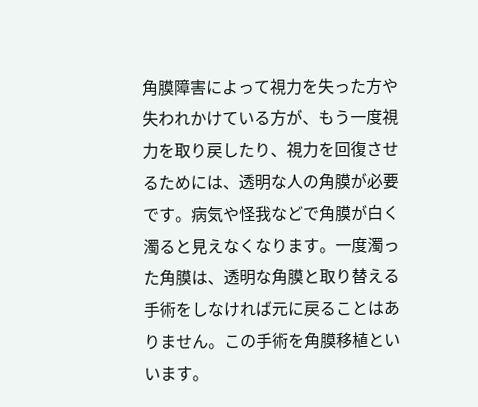角膜障害によって視力を失った方や失われかけている方が、もう一度視力を取り戻したり、視力を回復させるためには、透明な人の角膜が必要です。病気や怪我などで角膜が白く濁ると見えなくなります。一度濁った角膜は、透明な角膜と取り替える手術をしなければ元に戻ることはありません。この手術を角膜移植といいます。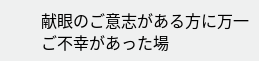献眼のご意志がある方に万一ご不幸があった場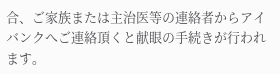合、ご家族または主治医等の連絡者からアイバンクへご連絡頂くと献眼の手続きが行われます。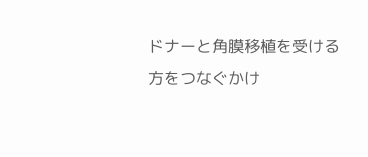ドナーと角膜移植を受ける方をつなぐかけ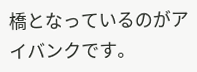橋となっているのがアイバンクです。